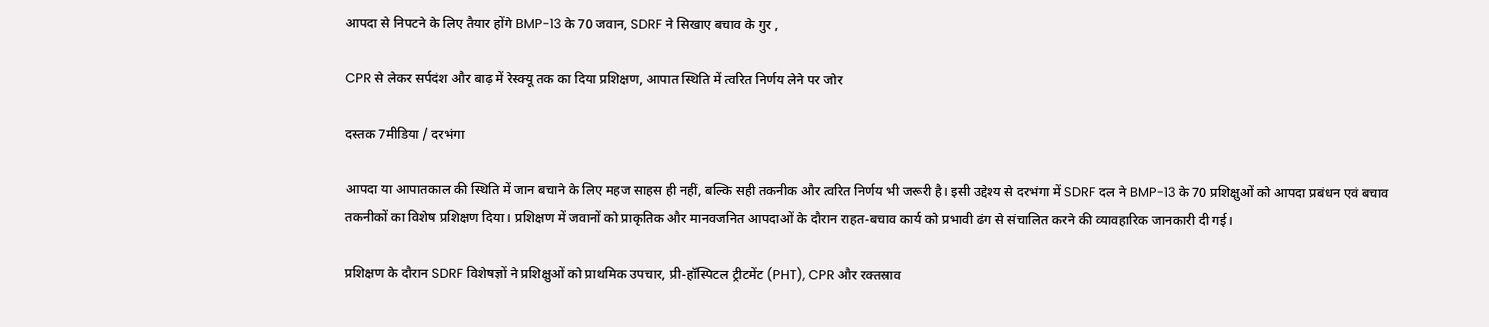आपदा से निपटने के लिए तैयार होंगे BMP-13 के 70 जवान, SDRF ने सिखाए बचाव के गुर ,

CPR से लेकर सर्पदंश और बाढ़ में रेस्क्यू तक का दिया प्रशिक्षण, आपात स्थिति में त्वरित निर्णय लेने पर जोर

दस्तक 7मीडिया / दरभंगा

आपदा या आपातकाल की स्थिति में जान बचाने के लिए महज साहस ही नहीं, बल्कि सही तकनीक और त्वरित निर्णय भी जरूरी है। इसी उद्देश्य से दरभंगा में SDRF दल ने BMP-13 के 70 प्रशिक्षुओं को आपदा प्रबंधन एवं बचाव तकनीकों का विशेष प्रशिक्षण दिया। प्रशिक्षण में जवानों को प्राकृतिक और मानवजनित आपदाओं के दौरान राहत-बचाव कार्य को प्रभावी ढंग से संचालित करने की व्यावहारिक जानकारी दी गई।

प्रशिक्षण के दौरान SDRF विशेषज्ञों ने प्रशिक्षुओं को प्राथमिक उपचार, प्री-हॉस्पिटल ट्रीटमेंट (PHT), CPR और रक्तस्राव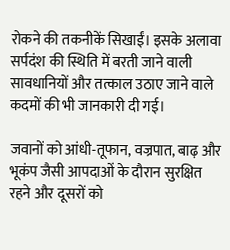रोकने की तकनीकें सिखाईं। इसके अलावा सर्पदंश की स्थिति में बरती जाने वाली सावधानियों और तत्काल उठाए जाने वाले कदमों की भी जानकारी दी गई।

जवानों को आंधी-तूफान, वज्रपात, बाढ़ और भूकंप जैसी आपदाओं के दौरान सुरक्षित रहने और दूसरों को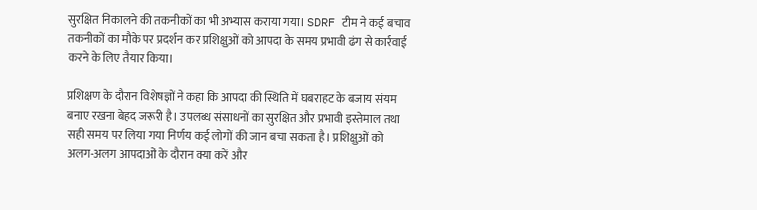सुरक्षित निकालने की तकनीकों का भी अभ्यास कराया गया। SDRF टीम ने कई बचाव तकनीकों का मौके पर प्रदर्शन कर प्रशिक्षुओं को आपदा के समय प्रभावी ढंग से कार्रवाई करने के लिए तैयार किया।

प्रशिक्षण के दौरान विशेषज्ञों ने कहा कि आपदा की स्थिति में घबराहट के बजाय संयम बनाए रखना बेहद जरूरी है। उपलब्ध संसाधनों का सुरक्षित और प्रभावी इस्तेमाल तथा सही समय पर लिया गया निर्णय कई लोगों की जान बचा सकता है। प्रशिक्षुओं को अलग-अलग आपदाओं के दौरान क्या करें और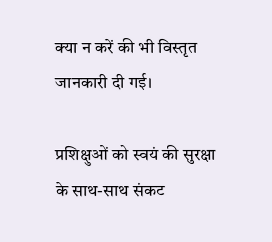क्या न करें की भी विस्तृत जानकारी दी गई।

प्रशिक्षुओं को स्वयं की सुरक्षा के साथ-साथ संकट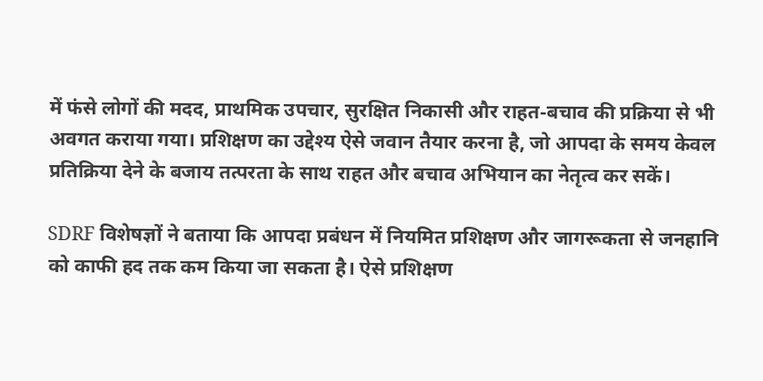में फंसे लोगों की मदद, प्राथमिक उपचार, सुरक्षित निकासी और राहत-बचाव की प्रक्रिया से भी अवगत कराया गया। प्रशिक्षण का उद्देश्य ऐसे जवान तैयार करना है, जो आपदा के समय केवल प्रतिक्रिया देने के बजाय तत्परता के साथ राहत और बचाव अभियान का नेतृत्व कर सकें।

SDRF विशेषज्ञों ने बताया कि आपदा प्रबंधन में नियमित प्रशिक्षण और जागरूकता से जनहानि को काफी हद तक कम किया जा सकता है। ऐसे प्रशिक्षण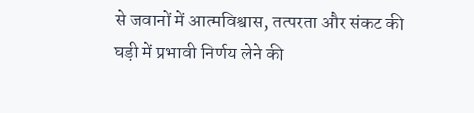से जवानों में आत्मविश्वास, तत्परता और संकट की घड़ी में प्रभावी निर्णय लेने की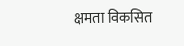क्षमता विकसित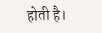होती है।